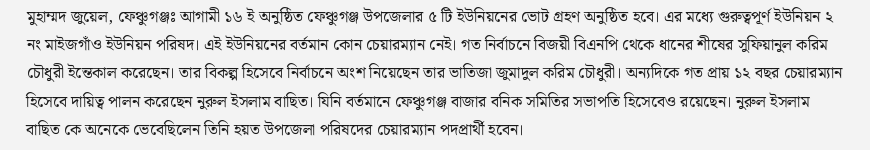মুহাম্মদ জুয়েল, ফেঞ্চুগঞ্জঃ আগামী ১৬ ই অনুষ্ঠিত ফেঞ্চুগঞ্জ উপজেলার ৫ টি ইউনিয়নের ভোট গ্রহণ অনুষ্ঠিত হবে। এর মধ্যে গুরুত্বপূর্ণ ইউনিয়ন ২ নং মাইজগাঁও ইউনিয়ন পরিষদ। এই ইউনিয়নের বর্তমান কোন চেয়ারম্যান নেই। গত নির্বাচনে বিজয়ী বিএনপি থেকে ধানের শীষের সুফিয়ানুল করিম চৌধুরী ইন্তেকাল করেছেন। তার বিকল্প হিসেবে নির্বাচনে অংশ নিয়েছেন তার ভাতিজা জুমাদুল করিম চৌধুরী। অন্যদিকে গত প্রায় ১২ বছর চেয়ারম্যান হিসেবে দায়িত্ব পালন করেছেন নুরুল ইসলাম বাছিত। যিনি বর্তমানে ফেঞ্চুগঞ্জ বাজার বনিক সমিতির সভাপতি হিসেবেও রয়েছেন। নুরুল ইসলাম বাছিত কে অনেকে ভেবেছিলেন তিনি হয়ত উপজেলা পরিষদের চেয়ারম্যান পদপ্রার্থী হবেন।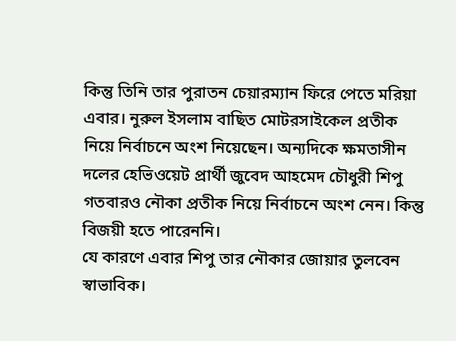কিন্তু তিনি তার পুরাতন চেয়ারম্যান ফিরে পেতে মরিয়া এবার। নুরুল ইসলাম বাছিত মোটরসাইকেল প্রতীক নিয়ে নির্বাচনে অংশ নিয়েছেন। অন্যদিকে ক্ষমতাসীন দলের হেভিওয়েট প্রার্থী জুবেদ আহমেদ চৌধুরী শিপু গতবারও নৌকা প্রতীক নিয়ে নির্বাচনে অংশ নেন। কিন্তু বিজয়ী হতে পারেননি।
যে কারণে এবার শিপু তার নৌকার জোয়ার তুলবেন স্বাভাবিক।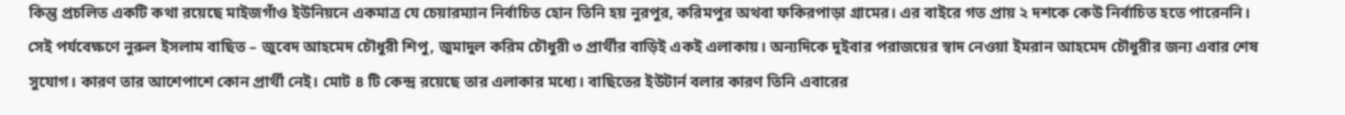কিন্তু প্রচলিত একটি কথা রয়েছে মাইজগাঁও ইউনিয়নে একমাত্র যে চেয়ারম্যান নির্বাচিত হোন তিনি হয় নুরপুর, করিমপুর অথবা ফকিরপাড়া গ্রামের। এর বাইরে গত প্রায় ২ দশকে কেউ নির্বাচিত হতে পারেননি। সেই পর্যবেক্ষণে নুরুল ইসলাম বাছিত – জুবেদ আহমেদ চৌধুরী শিপু, জুমাদুল করিম চৌধুরী ৩ প্রার্থীর বাড়িই একই এলাকায়। অন্যদিকে দুইবার পরাজয়ের স্বাদ নেওয়া ইমরান আহমেদ চৌধুরীর জন্য এবার শেষ সুযোগ। কারণ তার আশেপাশে কোন প্রার্থী নেই। মোট ৪ টি কেন্দ্র রয়েছে তার এলাকার মধ্যে। বাছিতের ইউটার্ন বলার কারণ তিনি এবারের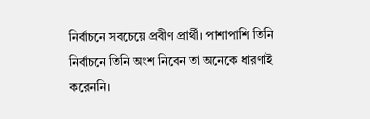নির্বাচনে সবচেয়ে প্রবীণ প্রার্থী। পাশাপাশি তিনি নির্বাচনে তিনি অংশ নিবেন তা অনেকে ধারণাই করেননি।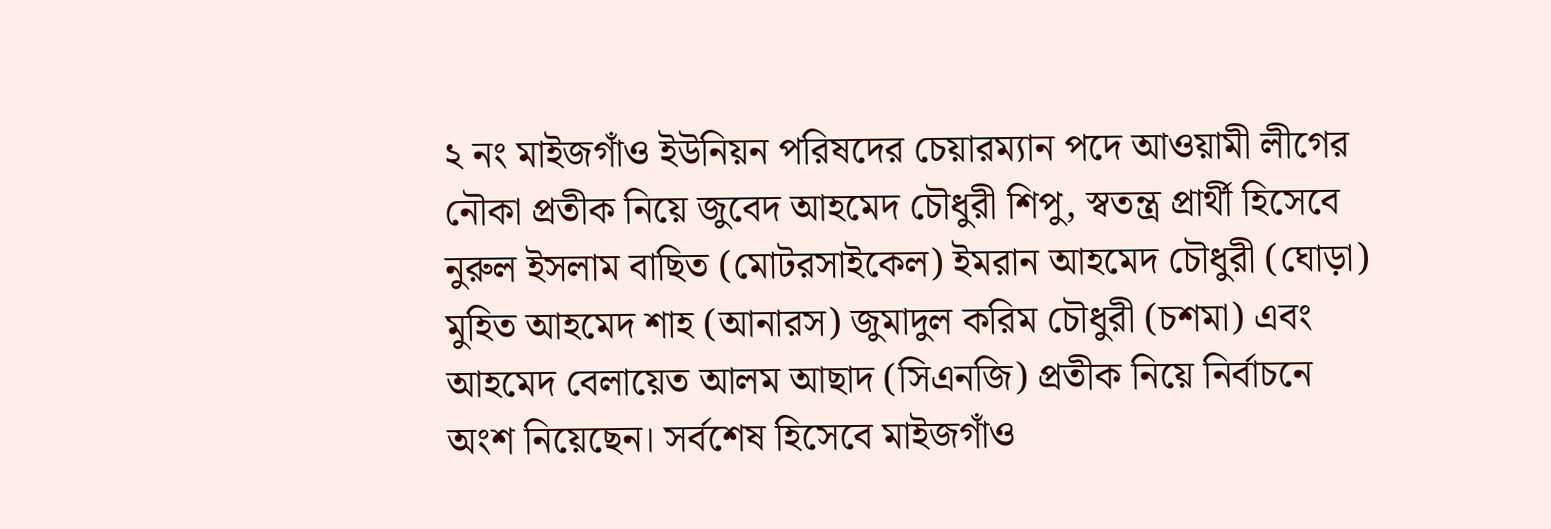২ নং মাইজগাঁও ইউনিয়ন পরিষদের চেয়ারম্যান পদে আওয়ামী লীগের নৌকা প্রতীক নিয়ে জুবেদ আহমেদ চৌধুরী শিপু, স্বতন্ত্র প্রার্থী হিসেবে নুরুল ইসলাম বাছিত (মোটরসাইকেল) ইমরান আহমেদ চৌধুরী (ঘোড়া) মুহিত আহমেদ শাহ (আনারস) জুমাদুল করিম চৌধুরী (চশমা) এবং আহমেদ বেলায়েত আলম আছাদ (সিএনজি) প্রতীক নিয়ে নির্বাচনে অংশ নিয়েছেন। সর্বশেষ হিসেবে মাইজগাঁও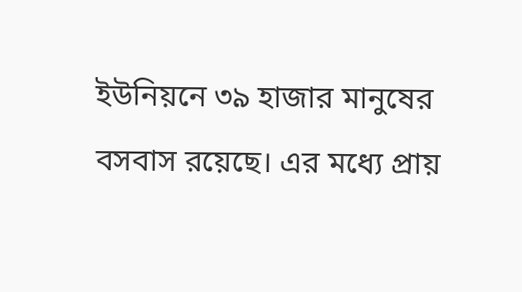ইউনিয়নে ৩৯ হাজার মানুষের বসবাস রয়েছে। এর মধ্যে প্রায়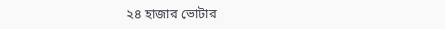২৪ হাজার ভোটার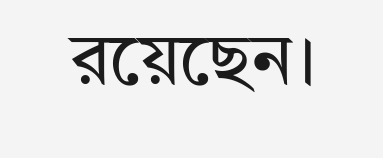রয়েছেন।